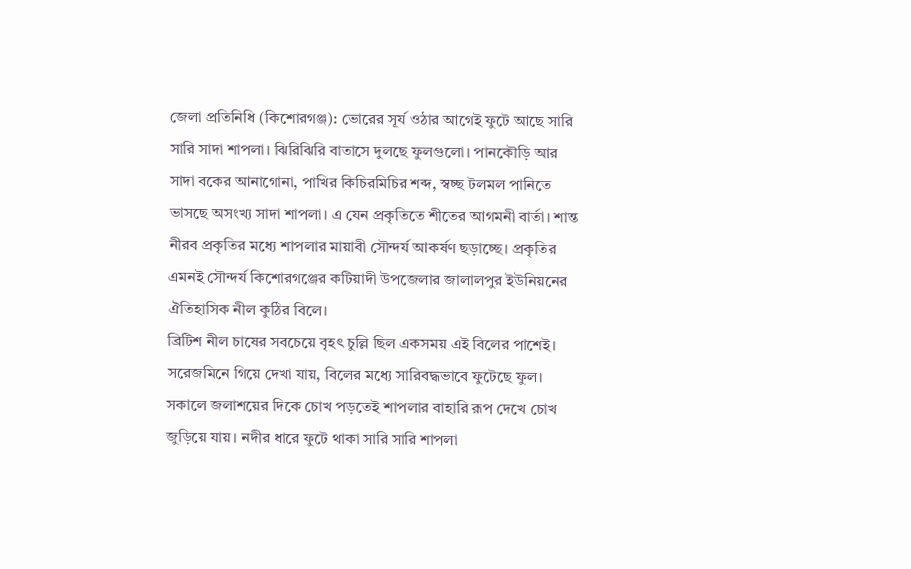জেলা প্রতিনিধি (কিশোরগঞ্জ): ভোরের সূর্য ওঠার আগেই ফুটে আছে সারি সারি সাদা শাপলা। ঝিরিঝিরি বাতাসে দুলছে ফুলগুলো। পানকৌড়ি আর সাদা বকের আনাগোনা, পাখির কিচিরমিচির শব্দ, স্বচ্ছ টলমল পানিতে ভাসছে অসংখ্য সাদা শাপলা। এ যেন প্রকৃতিতে শীতের আগমনী বার্তা। শান্ত নীরব প্রকৃতির মধ্যে শাপলার মায়াবী সৌন্দর্য আকর্ষণ ছড়াচ্ছে। প্রকৃতির এমনই সৌন্দর্য কিশোরগঞ্জের কটিয়াদী উপজেলার জালালপুর ইউনিয়নের ঐতিহাসিক নীল কুঠির বিলে।
ব্রিটিশ নীল চাষের সবচেয়ে বৃহৎ চুল্লি ছিল একসময় এই বিলের পাশেই। সরেজমিনে গিয়ে দেখা যায়, বিলের মধ্যে সারিবদ্ধভাবে ফুটেছে ফুল। সকালে জলাশয়ের দিকে চোখ পড়তেই শাপলার বাহারি রূপ দেখে চোখ জুড়িয়ে যায়। নদীর ধারে ফুটে থাকা সারি সারি শাপলা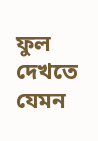ফুল দেখতে যেমন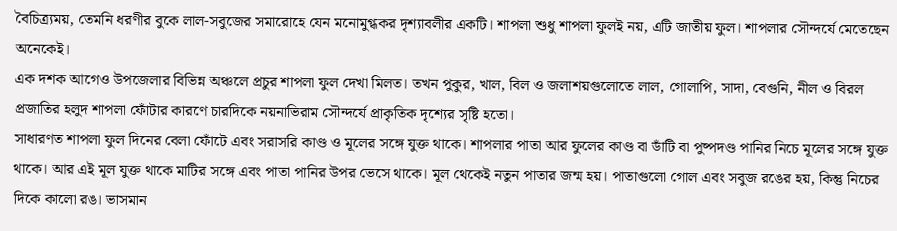বৈচিত্র্যময়, তেমনি ধরণীর বুকে লাল-সবুজের সমারোহে যেন মনোমুগ্ধকর দৃশ্যাবলীর একটি। শাপলা শুধু শাপলা ফুলই নয়, এটি জাতীয় ফুল। শাপলার সৌন্দর্যে মেতেছেন অনেকেই।
এক দশক আগেও উপজেলার বিভিন্ন অঞ্চলে প্রচুর শাপলা ফুল দেখা মিলত। তখন পুকুর, খাল, বিল ও জলাশয়গুলোতে লাল, গোলাপি, সাদা, বেগুনি, নীল ও বিরল প্রজাতির হলুদ শাপলা ফোঁটার কারণে চারদিকে নয়নাভিরাম সৌন্দর্যে প্রাকৃতিক দৃশ্যের সৃষ্টি হতো।
সাধারণত শাপলা ফুল দিনের বেলা ফোঁটে এবং সরাসরি কাণ্ড ও মূলের সঙ্গে যুক্ত থাকে। শাপলার পাতা আর ফুলের কাণ্ড বা ডাঁটি বা পুষ্পদণ্ড পানির নিচে মূলের সঙ্গে যুক্ত থাকে। আর এই মূল যুক্ত থাকে মাটির সঙ্গে এবং পাতা পানির উপর ভেসে থাকে। মূল থেকেই নতুন পাতার জন্ম হয়। পাতাগুলো গোল এবং সবুজ রঙের হয়, কিন্তু নিচের দিকে কালো রঙ। ভাসমান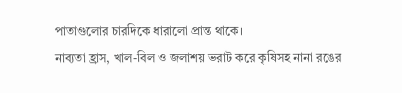পাতাগুলোর চারদিকে ধারালো প্রান্ত থাকে।
নাব্যতা হ্রাস, খাল-বিল ও জলাশয় ভরাট করে কৃষিসহ নানা রঙের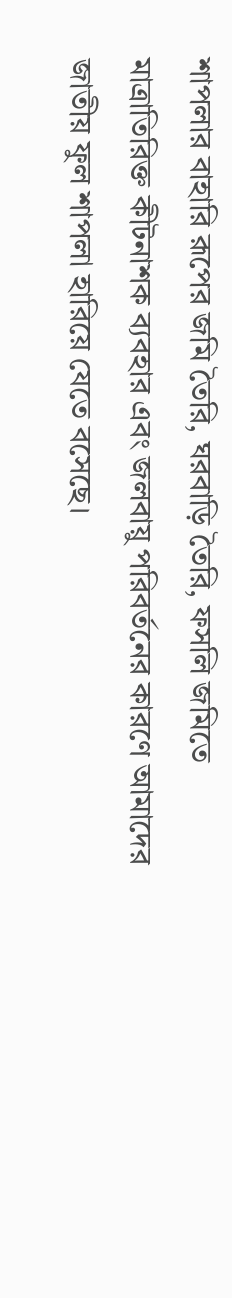শাপলার বাহারি রূপের জমি তৈরি, ঘরবাড়ি তৈরি, ফসলি জমিতে মাত্রাতিরিক্ত কীটনাশক ব্যবহার এবং জলবায়ু পরিবর্তনের কারণে আমাদের জাতীয় ফুল শাপলা হারিয়ে যেতে বসেছে।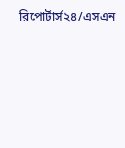রিপোর্টার্স২৪/এসএন